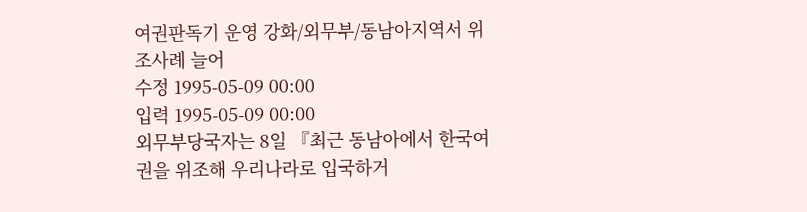여권판독기 운영 강화/외무부/동남아지역서 위조사례 늘어
수정 1995-05-09 00:00
입력 1995-05-09 00:00
외무부당국자는 8일 『최근 동남아에서 한국여권을 위조해 우리나라로 입국하거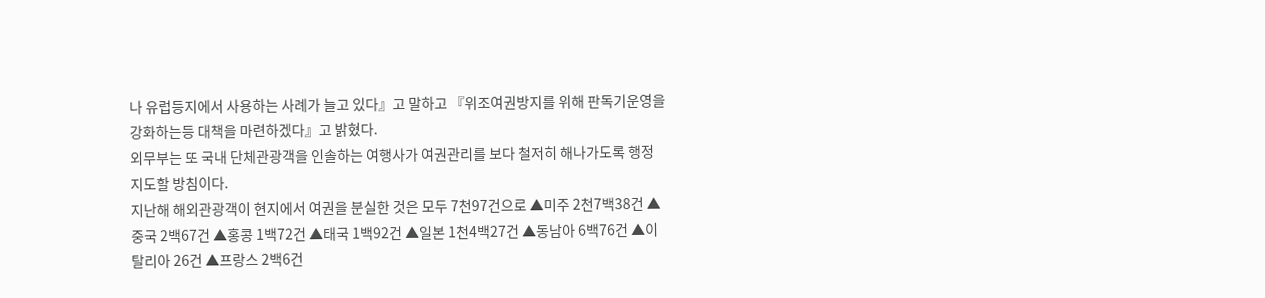나 유럽등지에서 사용하는 사례가 늘고 있다』고 말하고 『위조여권방지를 위해 판독기운영을 강화하는등 대책을 마련하겠다』고 밝혔다.
외무부는 또 국내 단체관광객을 인솔하는 여행사가 여권관리를 보다 철저히 해나가도록 행정지도할 방침이다.
지난해 해외관광객이 현지에서 여권을 분실한 것은 모두 7천97건으로 ▲미주 2천7백38건 ▲중국 2백67건 ▲홍콩 1백72건 ▲태국 1백92건 ▲일본 1천4백27건 ▲동남아 6백76건 ▲이탈리아 26건 ▲프랑스 2백6건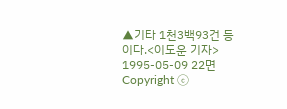▲기타 1천3백93건 등이다.<이도운 기자>
1995-05-09 22면
Copyright ⓒ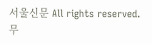서울신문 All rights reserved. 무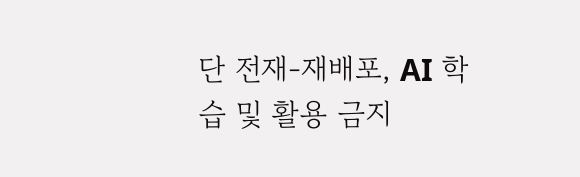단 전재-재배포, AI 학습 및 활용 금지